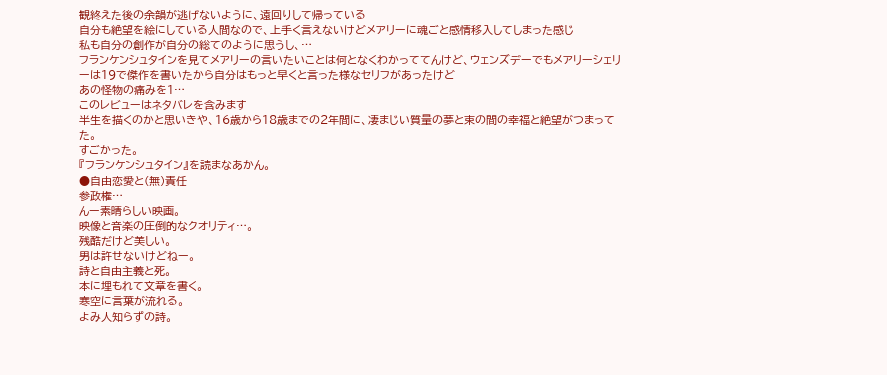観終えた後の余韻が逃げないように、遠回りして帰っている
自分も絶望を絵にしている人間なので、上手く言えないけどメアリーに魂ごと感情移入してしまった感じ
私も自分の創作が自分の総てのように思うし、…
フランケンシュタインを見てメアリーの言いたいことは何となくわかっててんけど、ウェンズデーでもメアリーシェリーは19で傑作を書いたから自分はもっと早くと言った様なセリフがあったけど
あの怪物の痛みを1…
このレビューはネタバレを含みます
半生を描くのかと思いきや、16歳から18歳までの2年間に、凄まじい質量の夢と束の間の幸福と絶望がつまってた。
すごかった。
『フランケンシュタイン』を読まなあかん。
●自由恋愛と(無)責任
参政権…
んー素晴らしい映画。
映像と音楽の圧倒的なクオリティ…。
残酷だけど美しい。
男は許せないけどねー。
詩と自由主義と死。
本に埋もれて文章を書く。
寒空に言葉が流れる。
よみ人知らずの詩。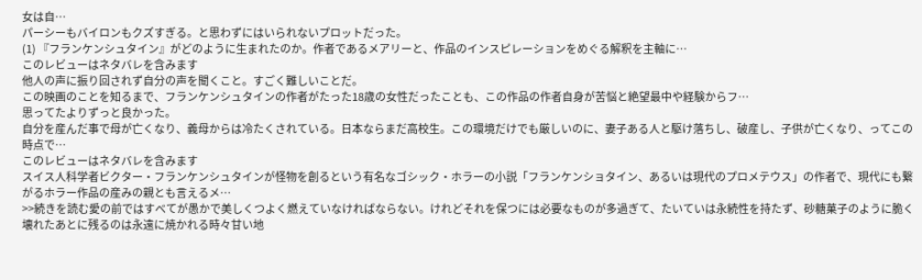女は自…
パーシーもバイロンもクズすぎる。と思わずにはいられないプロットだった。
(1) 『フランケンシュタイン』がどのように生まれたのか。作者であるメアリーと、作品のインスピレーションをめぐる解釈を主軸に…
このレビューはネタバレを含みます
他人の声に振り回されず自分の声を聞くこと。すごく難しいことだ。
この映画のことを知るまで、フランケンシュタインの作者がたった18歳の女性だったことも、この作品の作者自身が苦悩と絶望最中や経験からフ…
思ってたよりずっと良かった。
自分を産んだ事で母が亡くなり、義母からは冷たくされている。日本ならまだ高校生。この環境だけでも厳しいのに、妻子ある人と駆け落ちし、破産し、子供が亡くなり、ってこの時点で…
このレビューはネタバレを含みます
スイス人科学者ビクター・フランケンシュタインが怪物を創るという有名なゴシック・ホラーの小説「フランケンショタイン、あるいは現代のプロメテウス」の作者で、現代にも繋がるホラー作品の産みの親とも言えるメ…
>>続きを読む愛の前ではすべてが愚かで美しくつよく燃えていなければならない。けれどそれを保つには必要なものが多過ぎて、たいていは永続性を持たず、砂糖菓子のように脆く壊れたあとに残るのは永遠に焼かれる時々甘い地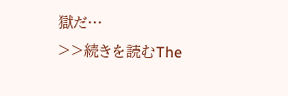獄だ…
>>続きを読むThe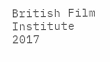British Film Institute 2017